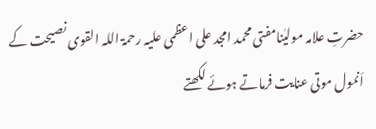حضرتِ علامہ مولیٰنامفتی محمد امجد علی اعظمی علیہ رحمۃ اللہ القوی نصیحت کے اَنمول موتی عنایت فرماتے ہوئے لکھتے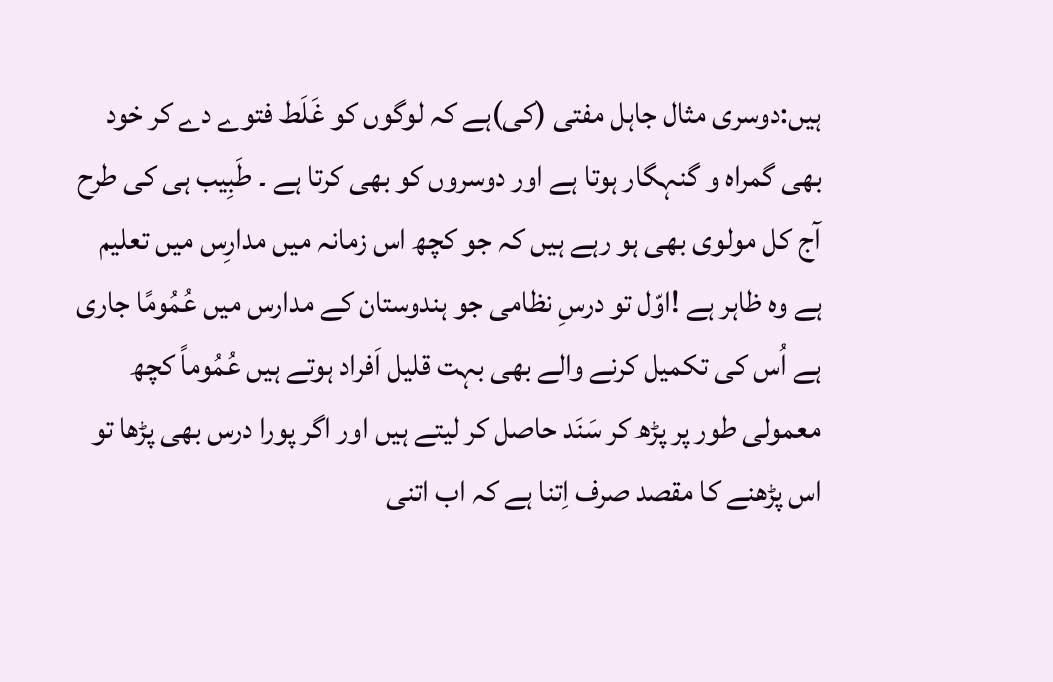ہیں:دوسری مثال جاہل مفتی (کی)ہے کہ لوگوں کو غَلَط فتوے دے کر خود بھی گمراہ و گنہگار ہوتا ہے اور دوسروں کو بھی کرتا ہے ۔ طَبِیب ہی کی طرح آج کل مولوی بھی ہو رہے ہیں کہ جو کچھ اس زمانہ میں مدارِس میں تعلیم ہے وہ ظاہر ہے !اوّل تو درسِ نظامی جو ہندوستان کے مدارس میں عُمُومًا جاری ہے اُس کی تکمیل کرنے والے بھی بہت قلیل اَفراد ہوتے ہیں عُمُوماً کچھ معمولی طور پر پڑھ کر سَنَد حاصل کر لیتے ہیں اور اگر پورا درس بھی پڑھا تو اس پڑھنے کا مقصد صرف اِتنا ہے کہ اب اتنی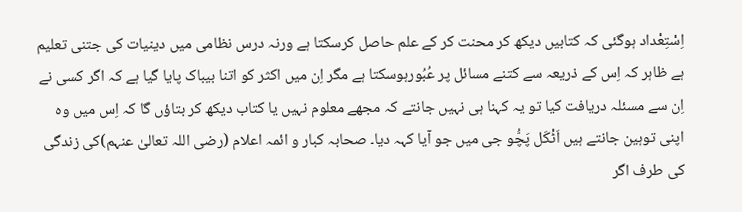اِسْتِعْداد ہوگئی کہ کتابیں دیکھ کر محنت کر کے علم حاصل کرسکتا ہے ورنہ درس نظامی میں دینیات کی جتنی تعلیم ہے ظاہر کہ اِس کے ذریعہ سے کتنے مسائل پر عُبُورہوسکتا ہے مگر اِن میں اکثر کو اتنا بیباک پایا گیا ہے کہ اگر کسی نے اِن سے مسئلہ دریافت کیا تو یہ کہنا ہی نہیں جانتے کہ مجھے معلوم نہیں یا کتاب دیکھ کر بتاؤں گا کہ اِس میں وہ اپنی توہین جانتے ہیں اَٹْکَل پَچُّو جی میں جو آیا کہہ دیا۔ صحابہ کبار و ائمہ اعلام (رضی اللہ تعالیٰ عنہم)کی زندگی کی طرف اگر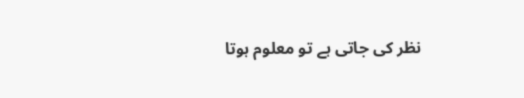نظر کی جاتی ہے تو معلوم ہوتا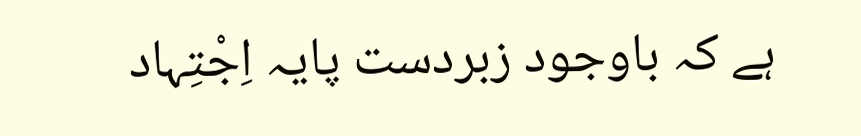ہے کہ باوجود زبردست پایہ اِجْتِہاد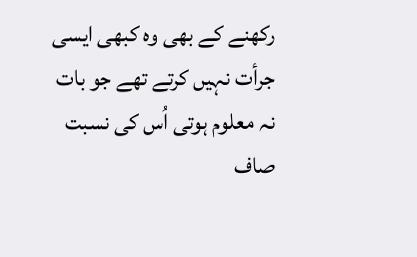رکھنے کے بھی وہ کبھی ایسی جرأت نہیں کرتے تھے جو بات نہ معلوم ہوتی اُس کی نسبت صاف